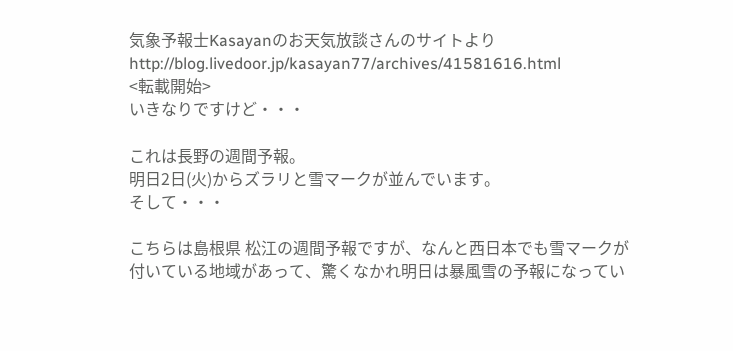気象予報士Kasayanのお天気放談さんのサイトより
http://blog.livedoor.jp/kasayan77/archives/41581616.html
<転載開始>
いきなりですけど・・・

これは長野の週間予報。
明日2日(火)からズラリと雪マークが並んでいます。
そして・・・

こちらは島根県 松江の週間予報ですが、なんと西日本でも雪マークが付いている地域があって、驚くなかれ明日は暴風雪の予報になってい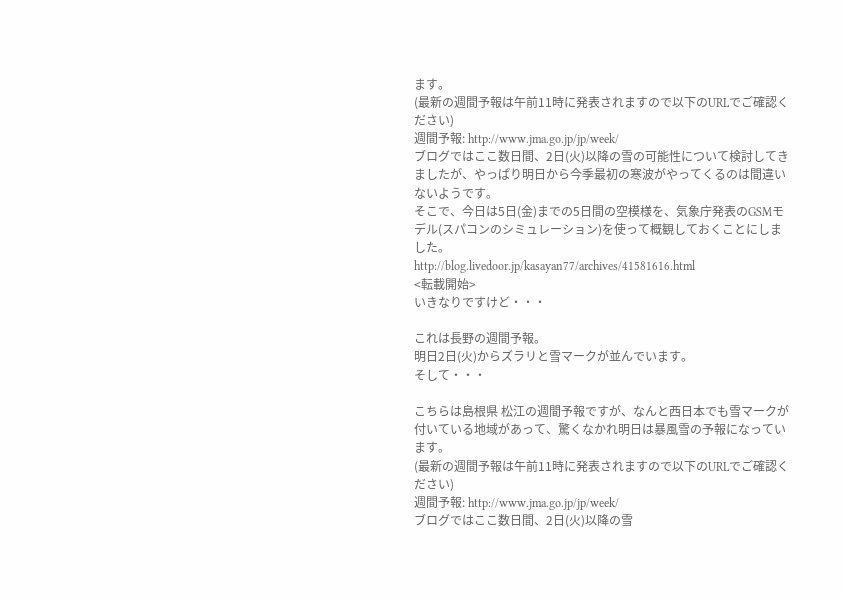ます。
(最新の週間予報は午前11時に発表されますので以下のURLでご確認ください)
週間予報: http://www.jma.go.jp/jp/week/
ブログではここ数日間、2日(火)以降の雪の可能性について検討してきましたが、やっぱり明日から今季最初の寒波がやってくるのは間違いないようです。
そこで、今日は5日(金)までの5日間の空模様を、気象庁発表のGSMモデル(スパコンのシミュレーション)を使って概観しておくことにしました。
http://blog.livedoor.jp/kasayan77/archives/41581616.html
<転載開始>
いきなりですけど・・・

これは長野の週間予報。
明日2日(火)からズラリと雪マークが並んでいます。
そして・・・

こちらは島根県 松江の週間予報ですが、なんと西日本でも雪マークが付いている地域があって、驚くなかれ明日は暴風雪の予報になっています。
(最新の週間予報は午前11時に発表されますので以下のURLでご確認ください)
週間予報: http://www.jma.go.jp/jp/week/
ブログではここ数日間、2日(火)以降の雪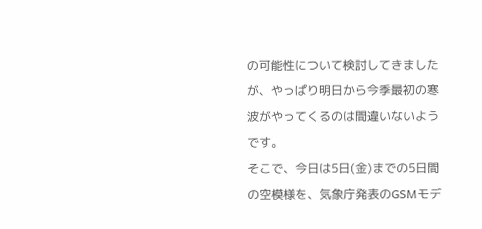の可能性について検討してきましたが、やっぱり明日から今季最初の寒波がやってくるのは間違いないようです。
そこで、今日は5日(金)までの5日間の空模様を、気象庁発表のGSMモデ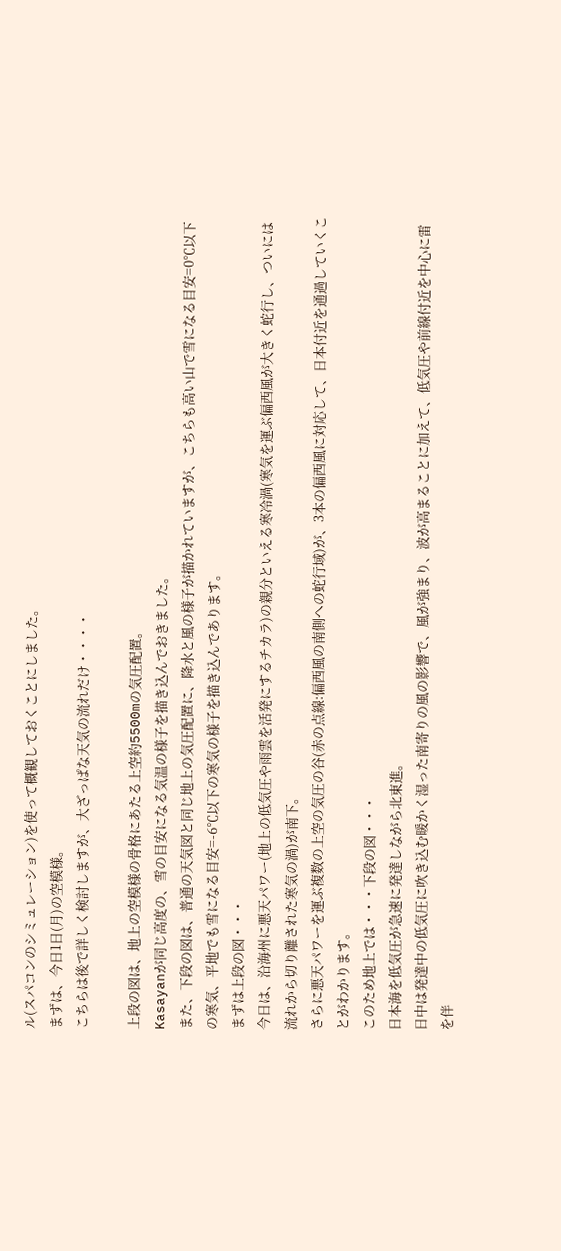ル(スパコンのシミュレーション)を使って概観しておくことにしました。
まずは、今日1日(月)の空模様。
こちらは後で詳しく検討しますが、大ざっぱな天気の流れだけ・・・・

上段の図は、地上の空模様の骨格にあたる上空約5500mの気圧配置。
Kasayanが同じ高度の、雪の目安になる気温の様子を描き込んでおきました。
また、下段の図は、普通の天気図と同じ地上の気圧配置に、降水と風の様子が描かれていますが、こちらも高い山で雪になる目安=0℃以下の寒気、平地でも雪になる目安=-6℃以下の寒気の様子を描き込んであります。
まずは上段の図・・・
今日は、沿海州に悪天パワー(地上の低気圧や雨雲を活発にするチカラ)の親分といえる寒冷渦(寒気を運ぶ偏西風が大きく蛇行し、ついには流れから切り離された寒気の渦)が南下。
さらに悪天パワーを運ぶ複数の上空の気圧の谷(赤の点線:偏西風の南側への蛇行域)が、3本の偏西風に対応して、日本付近を通過していくことがわかります。
このため地上では・・・下段の図・・・
日本海を低気圧が急速に発達しながら北東進。
日中は発達中の低気圧に吹き込む暖かく湿った南寄りの風の影響で、風が強まり、波が高まることに加えて、低気圧や前線付近を中心に雷を伴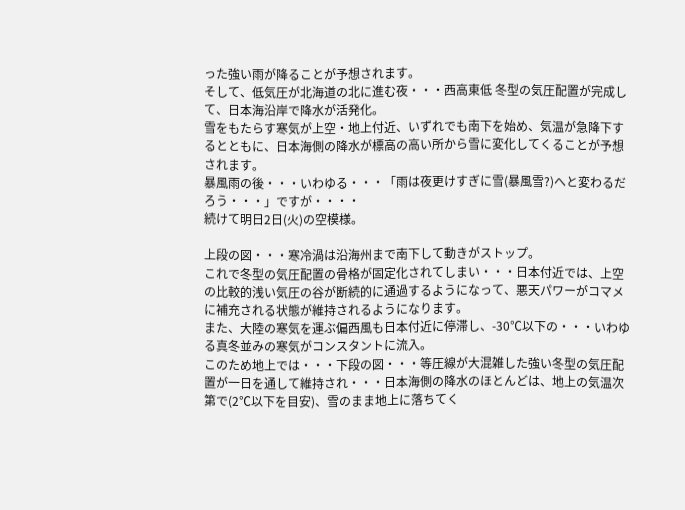った強い雨が降ることが予想されます。
そして、低気圧が北海道の北に進む夜・・・西高東低 冬型の気圧配置が完成して、日本海沿岸で降水が活発化。
雪をもたらす寒気が上空・地上付近、いずれでも南下を始め、気温が急降下するとともに、日本海側の降水が標高の高い所から雪に変化してくることが予想されます。
暴風雨の後・・・いわゆる・・・「雨は夜更けすぎに雪(暴風雪?)へと変わるだろう・・・」ですが・・・・
続けて明日2日(火)の空模様。

上段の図・・・寒冷渦は沿海州まで南下して動きがストップ。
これで冬型の気圧配置の骨格が固定化されてしまい・・・日本付近では、上空の比較的浅い気圧の谷が断続的に通過するようになって、悪天パワーがコマメに補充される状態が維持されるようになります。
また、大陸の寒気を運ぶ偏西風も日本付近に停滞し、-30℃以下の・・・いわゆる真冬並みの寒気がコンスタントに流入。
このため地上では・・・下段の図・・・等圧線が大混雑した強い冬型の気圧配置が一日を通して維持され・・・日本海側の降水のほとんどは、地上の気温次第で(2℃以下を目安)、雪のまま地上に落ちてく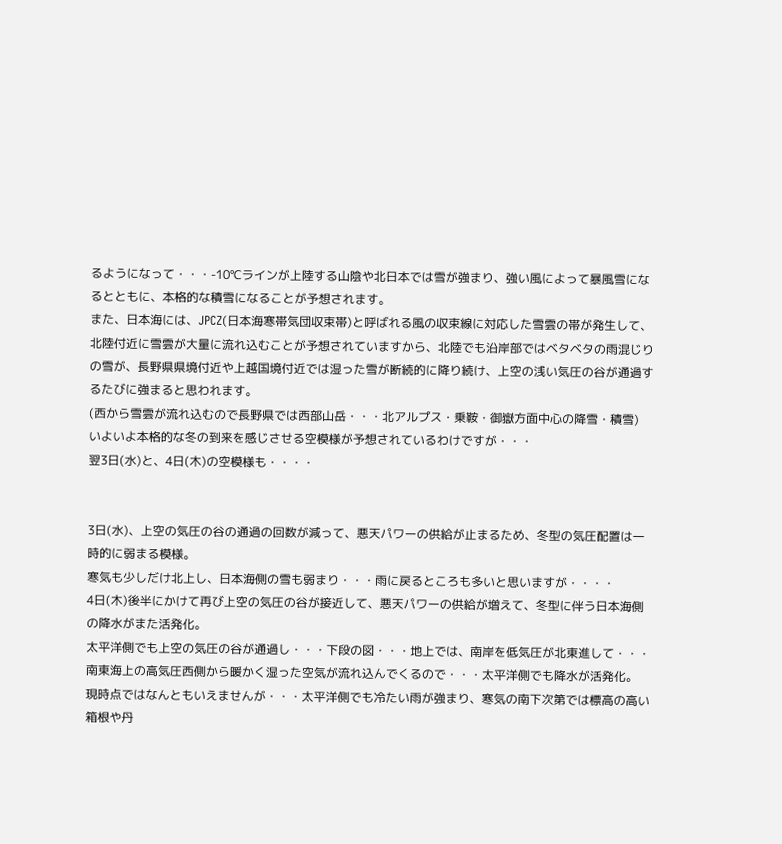るようになって・・・-10℃ラインが上陸する山陰や北日本では雪が強まり、強い風によって暴風雪になるとともに、本格的な積雪になることが予想されます。
また、日本海には、JPCZ(日本海寒帯気団収束帯)と呼ばれる風の収束線に対応した雪雲の帯が発生して、北陸付近に雪雲が大量に流れ込むことが予想されていますから、北陸でも沿岸部ではベタベタの雨混じりの雪が、長野県県境付近や上越国境付近では湿った雪が断続的に降り続け、上空の浅い気圧の谷が通過するたびに強まると思われます。
(西から雪雲が流れ込むので長野県では西部山岳・・・北アルプス・乗鞍・御嶽方面中心の降雪・積雪)
いよいよ本格的な冬の到来を感じさせる空模様が予想されているわけですが・・・
翌3日(水)と、4日(木)の空模様も・・・・


3日(水)、上空の気圧の谷の通過の回数が減って、悪天パワーの供給が止まるため、冬型の気圧配置は一時的に弱まる模様。
寒気も少しだけ北上し、日本海側の雪も弱まり・・・雨に戻るところも多いと思いますが・・・・
4日(木)後半にかけて再び上空の気圧の谷が接近して、悪天パワーの供給が増えて、冬型に伴う日本海側の降水がまた活発化。
太平洋側でも上空の気圧の谷が通過し・・・下段の図・・・地上では、南岸を低気圧が北東進して・・・南東海上の高気圧西側から暖かく湿った空気が流れ込んでくるので・・・太平洋側でも降水が活発化。
現時点ではなんともいえませんが・・・太平洋側でも冷たい雨が強まり、寒気の南下次第では標高の高い箱根や丹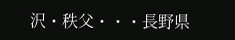沢・秩父・・・長野県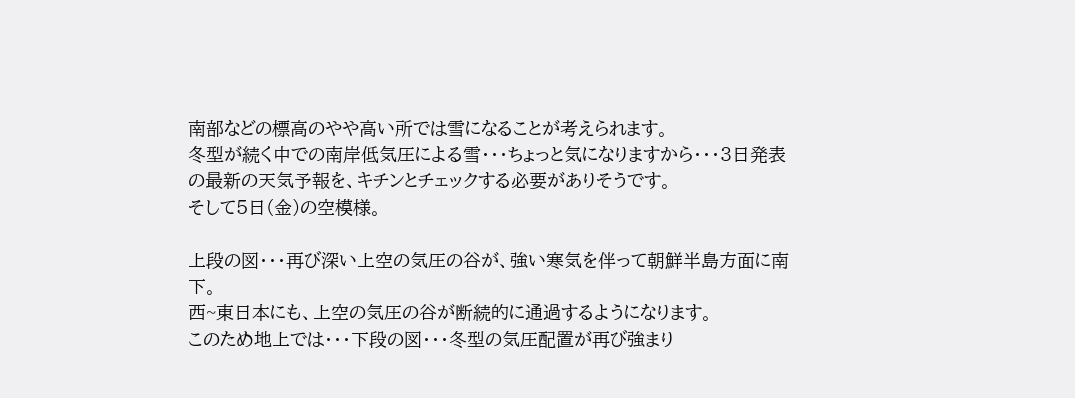南部などの標高のやや高い所では雪になることが考えられます。
冬型が続く中での南岸低気圧による雪・・・ちょっと気になりますから・・・3日発表の最新の天気予報を、キチンとチェックする必要がありそうです。
そして5日(金)の空模様。

上段の図・・・再び深い上空の気圧の谷が、強い寒気を伴って朝鮮半島方面に南下。
西~東日本にも、上空の気圧の谷が断続的に通過するようになります。
このため地上では・・・下段の図・・・冬型の気圧配置が再び強まり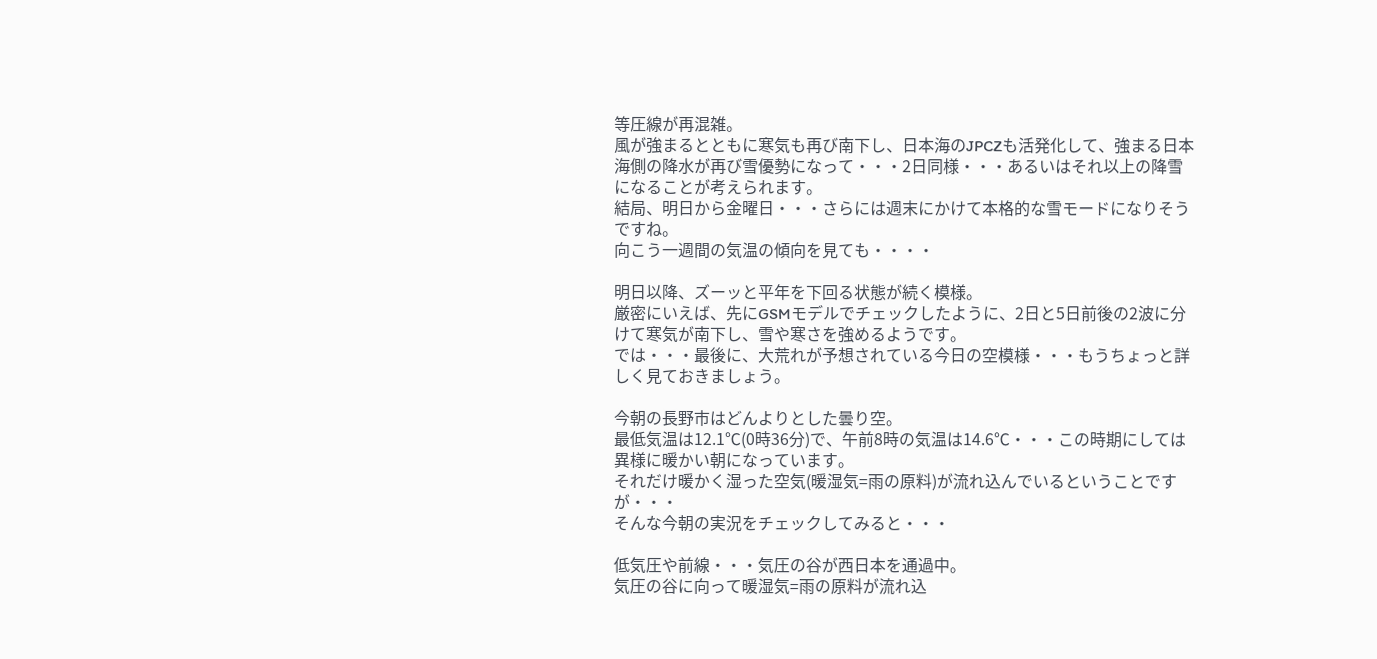等圧線が再混雑。
風が強まるとともに寒気も再び南下し、日本海のJPCZも活発化して、強まる日本海側の降水が再び雪優勢になって・・・2日同様・・・あるいはそれ以上の降雪になることが考えられます。
結局、明日から金曜日・・・さらには週末にかけて本格的な雪モードになりそうですね。
向こう一週間の気温の傾向を見ても・・・・

明日以降、ズーッと平年を下回る状態が続く模様。
厳密にいえば、先にGSMモデルでチェックしたように、2日と5日前後の2波に分けて寒気が南下し、雪や寒さを強めるようです。
では・・・最後に、大荒れが予想されている今日の空模様・・・もうちょっと詳しく見ておきましょう。

今朝の長野市はどんよりとした曇り空。
最低気温は12.1℃(0時36分)で、午前8時の気温は14.6℃・・・この時期にしては異様に暖かい朝になっています。
それだけ暖かく湿った空気(暖湿気=雨の原料)が流れ込んでいるということですが・・・
そんな今朝の実況をチェックしてみると・・・

低気圧や前線・・・気圧の谷が西日本を通過中。
気圧の谷に向って暖湿気=雨の原料が流れ込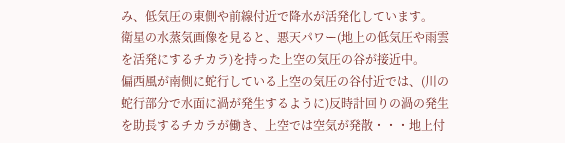み、低気圧の東側や前線付近で降水が活発化しています。
衛星の水蒸気画像を見ると、悪天パワー(地上の低気圧や雨雲を活発にするチカラ)を持った上空の気圧の谷が接近中。
偏西風が南側に蛇行している上空の気圧の谷付近では、(川の蛇行部分で水面に渦が発生するように)反時計回りの渦の発生を助長するチカラが働き、上空では空気が発散・・・地上付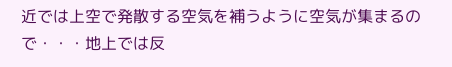近では上空で発散する空気を補うように空気が集まるので・・・地上では反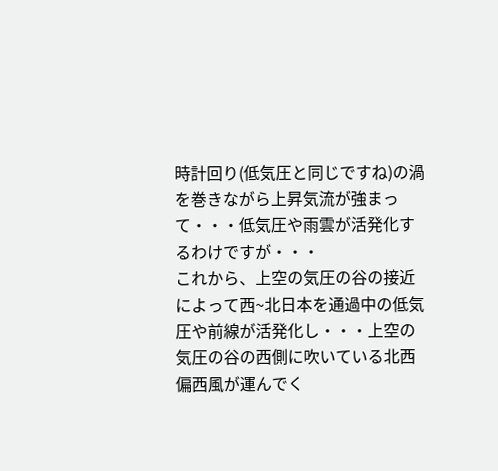時計回り(低気圧と同じですね)の渦を巻きながら上昇気流が強まって・・・低気圧や雨雲が活発化するわけですが・・・
これから、上空の気圧の谷の接近によって西~北日本を通過中の低気圧や前線が活発化し・・・上空の気圧の谷の西側に吹いている北西偏西風が運んでく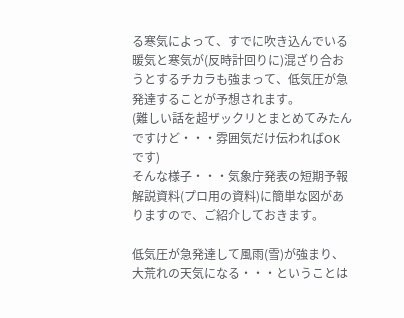る寒気によって、すでに吹き込んでいる暖気と寒気が(反時計回りに)混ざり合おうとするチカラも強まって、低気圧が急発達することが予想されます。
(難しい話を超ザックリとまとめてみたんですけど・・・雰囲気だけ伝わればOKです)
そんな様子・・・気象庁発表の短期予報解説資料(プロ用の資料)に簡単な図がありますので、ご紹介しておきます。

低気圧が急発達して風雨(雪)が強まり、大荒れの天気になる・・・ということは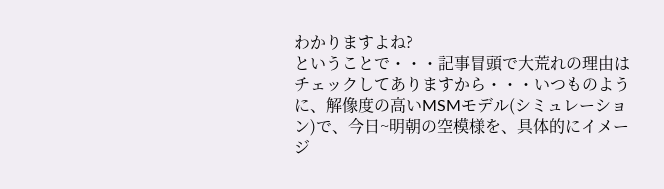わかりますよね?
ということで・・・記事冒頭で大荒れの理由はチェックしてありますから・・・いつものように、解像度の高いMSMモデル(シミュレーション)で、今日~明朝の空模様を、具体的にイメージ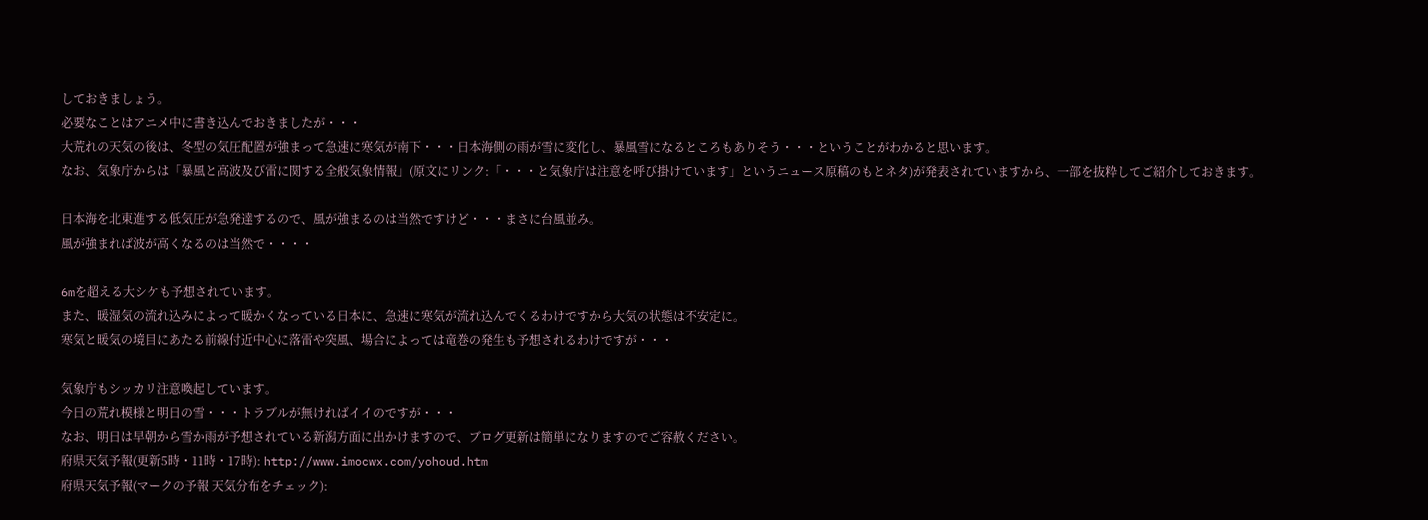しておきましょう。
必要なことはアニメ中に書き込んでおきましたが・・・
大荒れの天気の後は、冬型の気圧配置が強まって急速に寒気が南下・・・日本海側の雨が雪に変化し、暴風雪になるところもありそう・・・ということがわかると思います。
なお、気象庁からは「暴風と高波及び雷に関する全般気象情報」(原文にリンク:「・・・と気象庁は注意を呼び掛けています」というニュース原稿のもとネタ)が発表されていますから、一部を抜粋してご紹介しておきます。

日本海を北東進する低気圧が急発達するので、風が強まるのは当然ですけど・・・まさに台風並み。
風が強まれば波が高くなるのは当然で・・・・

6mを超える大シケも予想されています。
また、暖湿気の流れ込みによって暖かくなっている日本に、急速に寒気が流れ込んでくるわけですから大気の状態は不安定に。
寒気と暖気の境目にあたる前線付近中心に落雷や突風、場合によっては竜巻の発生も予想されるわけですが・・・

気象庁もシッカリ注意喚起しています。
今日の荒れ模様と明日の雪・・・トラブルが無ければイイのですが・・・
なお、明日は早朝から雪か雨が予想されている新潟方面に出かけますので、ブログ更新は簡単になりますのでご容赦ください。
府県天気予報(更新5時・11時・17時): http://www.imocwx.com/yohoud.htm
府県天気予報(マークの予報 天気分布をチェック):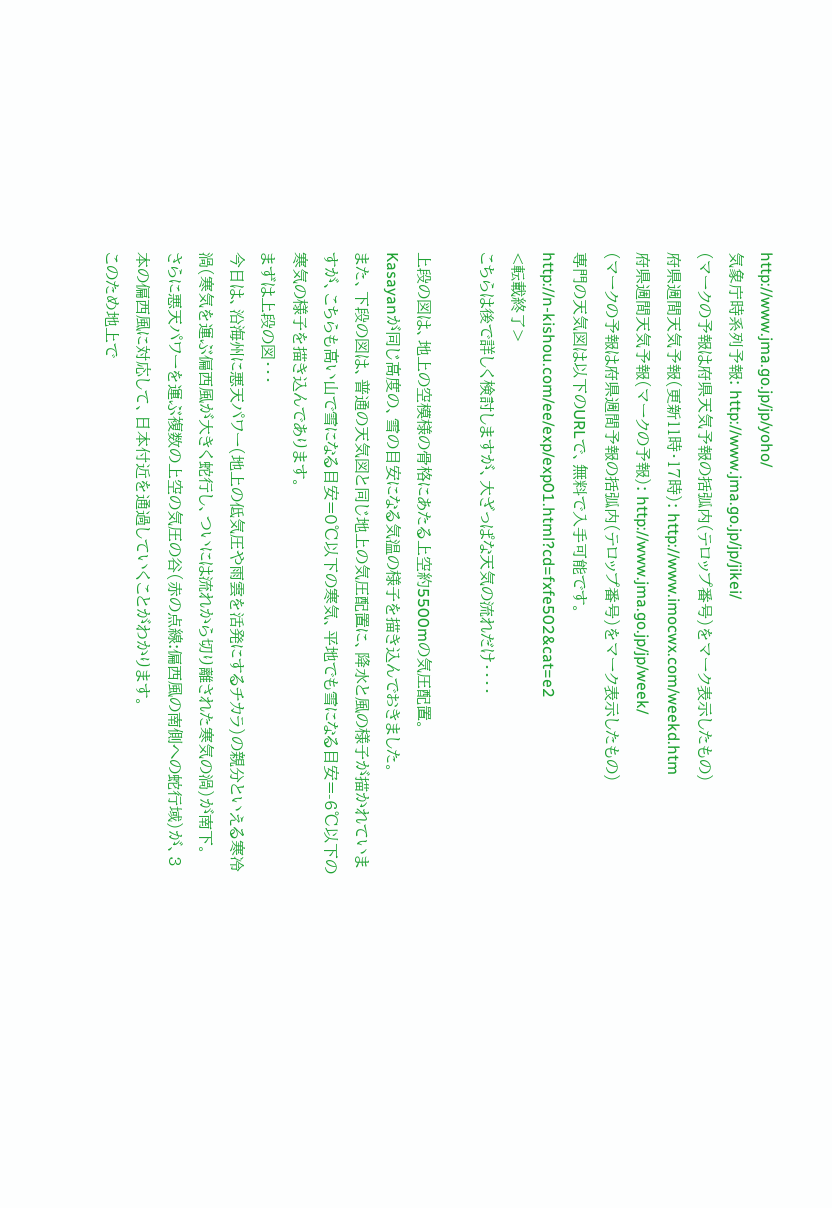http://www.jma.go.jp/jp/yoho/
気象庁時系列予報: http://www.jma.go.jp/jp/jikei/
(マークの予報は府県天気予報の括弧内(テロップ番号)をマーク表示したもの)
府県週間天気予報(更新11時・17時): http://www.imocwx.com/weekd.htm
府県週間天気予報(マークの予報): http://www.jma.go.jp/jp/week/
(マークの予報は府県週間予報の括弧内(テロップ番号)をマーク表示したもの)
専門の天気図は以下のURLで、無料で入手可能です。
http://n-kishou.com/ee/exp/exp01.html?cd=fxfe502&cat=e2
<転載終了>
こちらは後で詳しく検討しますが、大ざっぱな天気の流れだけ・・・・

上段の図は、地上の空模様の骨格にあたる上空約5500mの気圧配置。
Kasayanが同じ高度の、雪の目安になる気温の様子を描き込んでおきました。
また、下段の図は、普通の天気図と同じ地上の気圧配置に、降水と風の様子が描かれていますが、こちらも高い山で雪になる目安=0℃以下の寒気、平地でも雪になる目安=-6℃以下の寒気の様子を描き込んであります。
まずは上段の図・・・
今日は、沿海州に悪天パワー(地上の低気圧や雨雲を活発にするチカラ)の親分といえる寒冷渦(寒気を運ぶ偏西風が大きく蛇行し、ついには流れから切り離された寒気の渦)が南下。
さらに悪天パワーを運ぶ複数の上空の気圧の谷(赤の点線:偏西風の南側への蛇行域)が、3本の偏西風に対応して、日本付近を通過していくことがわかります。
このため地上で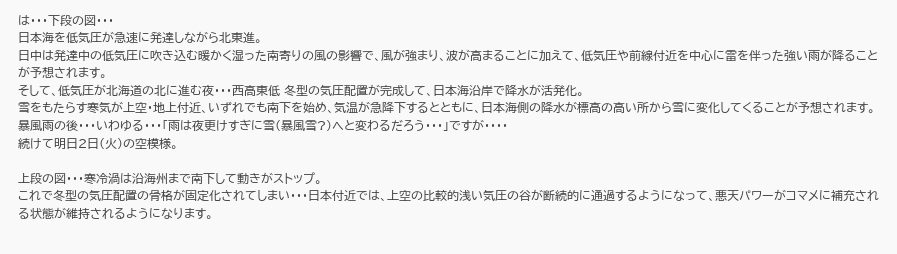は・・・下段の図・・・
日本海を低気圧が急速に発達しながら北東進。
日中は発達中の低気圧に吹き込む暖かく湿った南寄りの風の影響で、風が強まり、波が高まることに加えて、低気圧や前線付近を中心に雷を伴った強い雨が降ることが予想されます。
そして、低気圧が北海道の北に進む夜・・・西高東低 冬型の気圧配置が完成して、日本海沿岸で降水が活発化。
雪をもたらす寒気が上空・地上付近、いずれでも南下を始め、気温が急降下するとともに、日本海側の降水が標高の高い所から雪に変化してくることが予想されます。
暴風雨の後・・・いわゆる・・・「雨は夜更けすぎに雪(暴風雪?)へと変わるだろう・・・」ですが・・・・
続けて明日2日(火)の空模様。

上段の図・・・寒冷渦は沿海州まで南下して動きがストップ。
これで冬型の気圧配置の骨格が固定化されてしまい・・・日本付近では、上空の比較的浅い気圧の谷が断続的に通過するようになって、悪天パワーがコマメに補充される状態が維持されるようになります。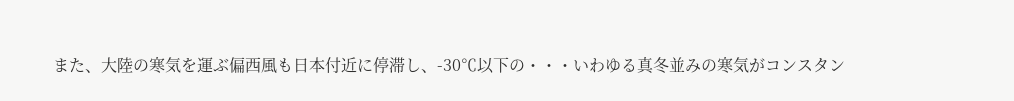また、大陸の寒気を運ぶ偏西風も日本付近に停滞し、-30℃以下の・・・いわゆる真冬並みの寒気がコンスタン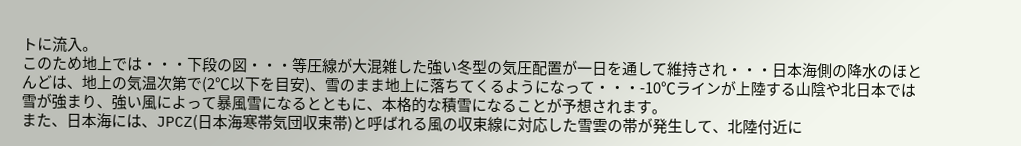トに流入。
このため地上では・・・下段の図・・・等圧線が大混雑した強い冬型の気圧配置が一日を通して維持され・・・日本海側の降水のほとんどは、地上の気温次第で(2℃以下を目安)、雪のまま地上に落ちてくるようになって・・・-10℃ラインが上陸する山陰や北日本では雪が強まり、強い風によって暴風雪になるとともに、本格的な積雪になることが予想されます。
また、日本海には、JPCZ(日本海寒帯気団収束帯)と呼ばれる風の収束線に対応した雪雲の帯が発生して、北陸付近に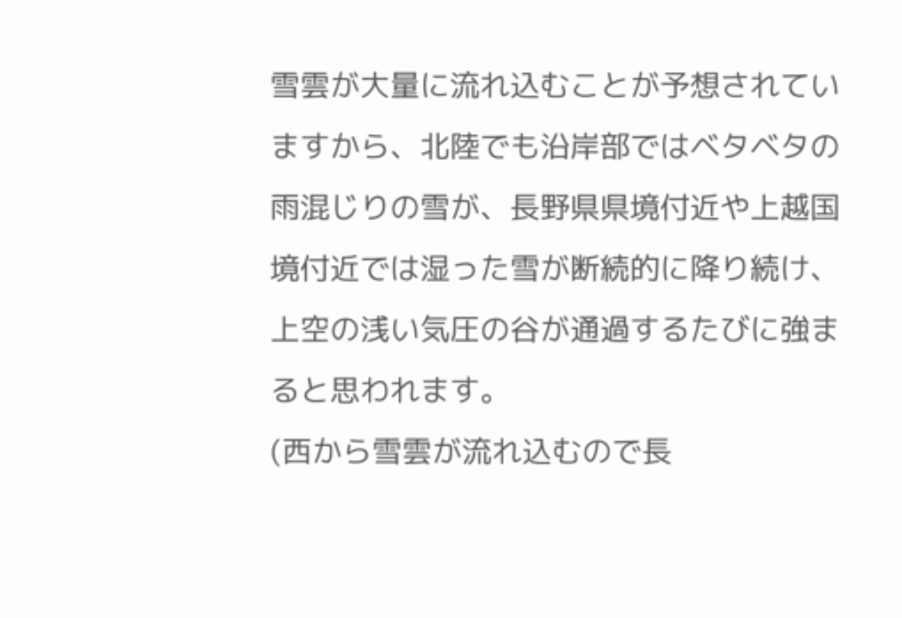雪雲が大量に流れ込むことが予想されていますから、北陸でも沿岸部ではベタベタの雨混じりの雪が、長野県県境付近や上越国境付近では湿った雪が断続的に降り続け、上空の浅い気圧の谷が通過するたびに強まると思われます。
(西から雪雲が流れ込むので長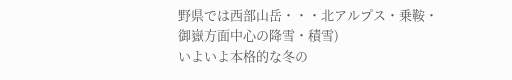野県では西部山岳・・・北アルプス・乗鞍・御嶽方面中心の降雪・積雪)
いよいよ本格的な冬の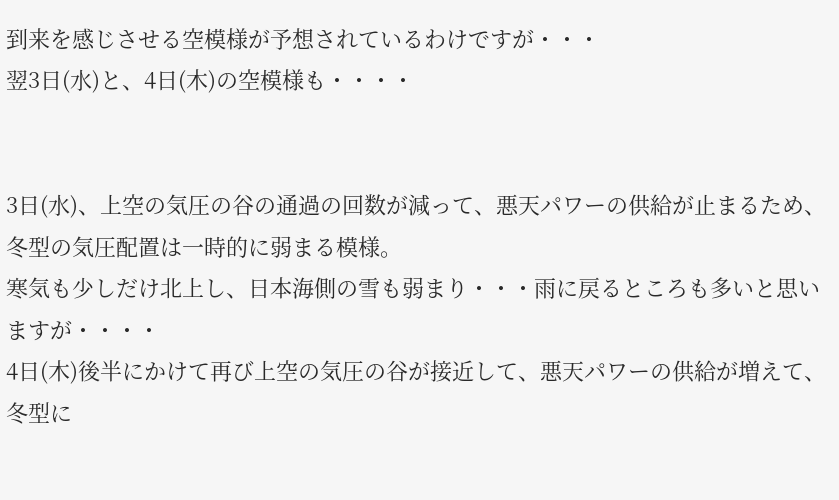到来を感じさせる空模様が予想されているわけですが・・・
翌3日(水)と、4日(木)の空模様も・・・・


3日(水)、上空の気圧の谷の通過の回数が減って、悪天パワーの供給が止まるため、冬型の気圧配置は一時的に弱まる模様。
寒気も少しだけ北上し、日本海側の雪も弱まり・・・雨に戻るところも多いと思いますが・・・・
4日(木)後半にかけて再び上空の気圧の谷が接近して、悪天パワーの供給が増えて、冬型に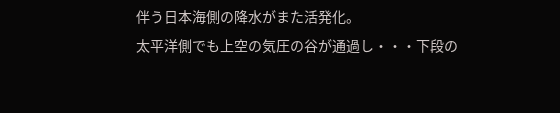伴う日本海側の降水がまた活発化。
太平洋側でも上空の気圧の谷が通過し・・・下段の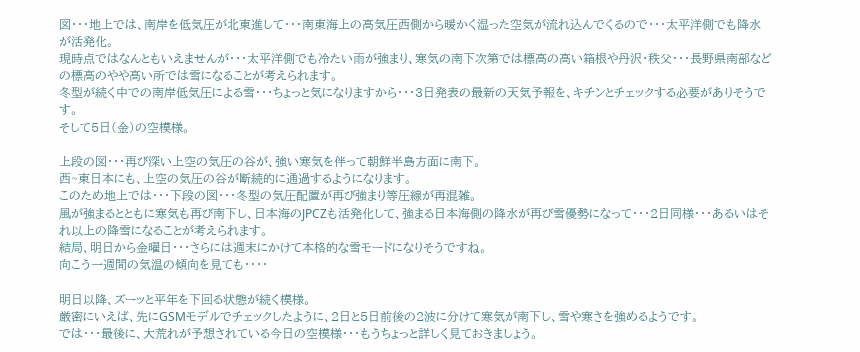図・・・地上では、南岸を低気圧が北東進して・・・南東海上の高気圧西側から暖かく湿った空気が流れ込んでくるので・・・太平洋側でも降水が活発化。
現時点ではなんともいえませんが・・・太平洋側でも冷たい雨が強まり、寒気の南下次第では標高の高い箱根や丹沢・秩父・・・長野県南部などの標高のやや高い所では雪になることが考えられます。
冬型が続く中での南岸低気圧による雪・・・ちょっと気になりますから・・・3日発表の最新の天気予報を、キチンとチェックする必要がありそうです。
そして5日(金)の空模様。

上段の図・・・再び深い上空の気圧の谷が、強い寒気を伴って朝鮮半島方面に南下。
西~東日本にも、上空の気圧の谷が断続的に通過するようになります。
このため地上では・・・下段の図・・・冬型の気圧配置が再び強まり等圧線が再混雑。
風が強まるとともに寒気も再び南下し、日本海のJPCZも活発化して、強まる日本海側の降水が再び雪優勢になって・・・2日同様・・・あるいはそれ以上の降雪になることが考えられます。
結局、明日から金曜日・・・さらには週末にかけて本格的な雪モードになりそうですね。
向こう一週間の気温の傾向を見ても・・・・

明日以降、ズーッと平年を下回る状態が続く模様。
厳密にいえば、先にGSMモデルでチェックしたように、2日と5日前後の2波に分けて寒気が南下し、雪や寒さを強めるようです。
では・・・最後に、大荒れが予想されている今日の空模様・・・もうちょっと詳しく見ておきましょう。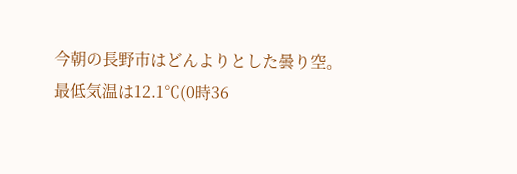今朝の長野市はどんよりとした曇り空。
最低気温は12.1℃(0時36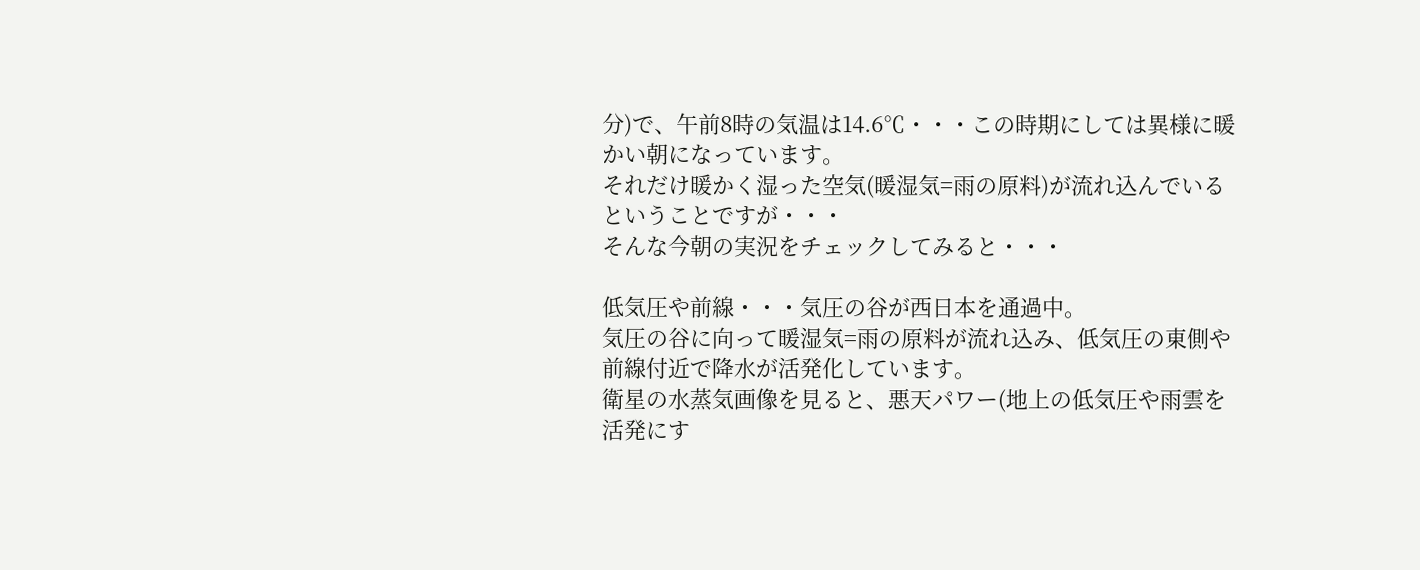分)で、午前8時の気温は14.6℃・・・この時期にしては異様に暖かい朝になっています。
それだけ暖かく湿った空気(暖湿気=雨の原料)が流れ込んでいるということですが・・・
そんな今朝の実況をチェックしてみると・・・

低気圧や前線・・・気圧の谷が西日本を通過中。
気圧の谷に向って暖湿気=雨の原料が流れ込み、低気圧の東側や前線付近で降水が活発化しています。
衛星の水蒸気画像を見ると、悪天パワー(地上の低気圧や雨雲を活発にす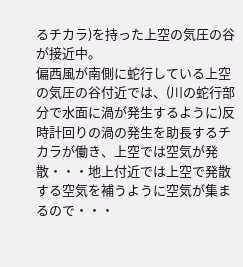るチカラ)を持った上空の気圧の谷が接近中。
偏西風が南側に蛇行している上空の気圧の谷付近では、(川の蛇行部分で水面に渦が発生するように)反時計回りの渦の発生を助長するチカラが働き、上空では空気が発散・・・地上付近では上空で発散する空気を補うように空気が集まるので・・・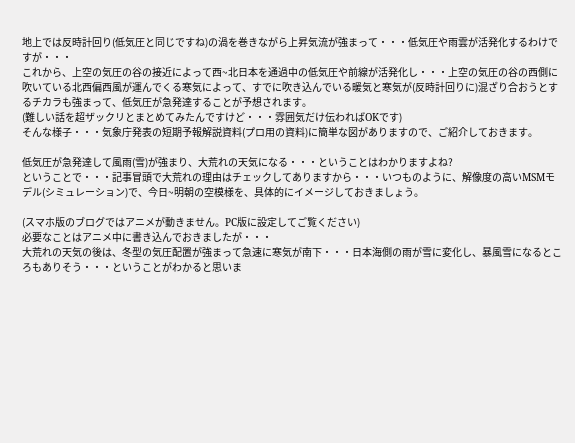地上では反時計回り(低気圧と同じですね)の渦を巻きながら上昇気流が強まって・・・低気圧や雨雲が活発化するわけですが・・・
これから、上空の気圧の谷の接近によって西~北日本を通過中の低気圧や前線が活発化し・・・上空の気圧の谷の西側に吹いている北西偏西風が運んでくる寒気によって、すでに吹き込んでいる暖気と寒気が(反時計回りに)混ざり合おうとするチカラも強まって、低気圧が急発達することが予想されます。
(難しい話を超ザックリとまとめてみたんですけど・・・雰囲気だけ伝わればOKです)
そんな様子・・・気象庁発表の短期予報解説資料(プロ用の資料)に簡単な図がありますので、ご紹介しておきます。

低気圧が急発達して風雨(雪)が強まり、大荒れの天気になる・・・ということはわかりますよね?
ということで・・・記事冒頭で大荒れの理由はチェックしてありますから・・・いつものように、解像度の高いMSMモデル(シミュレーション)で、今日~明朝の空模様を、具体的にイメージしておきましょう。

(スマホ版のブログではアニメが動きません。PC版に設定してご覧ください)
必要なことはアニメ中に書き込んでおきましたが・・・
大荒れの天気の後は、冬型の気圧配置が強まって急速に寒気が南下・・・日本海側の雨が雪に変化し、暴風雪になるところもありそう・・・ということがわかると思いま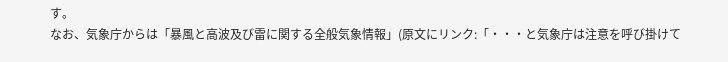す。
なお、気象庁からは「暴風と高波及び雷に関する全般気象情報」(原文にリンク:「・・・と気象庁は注意を呼び掛けて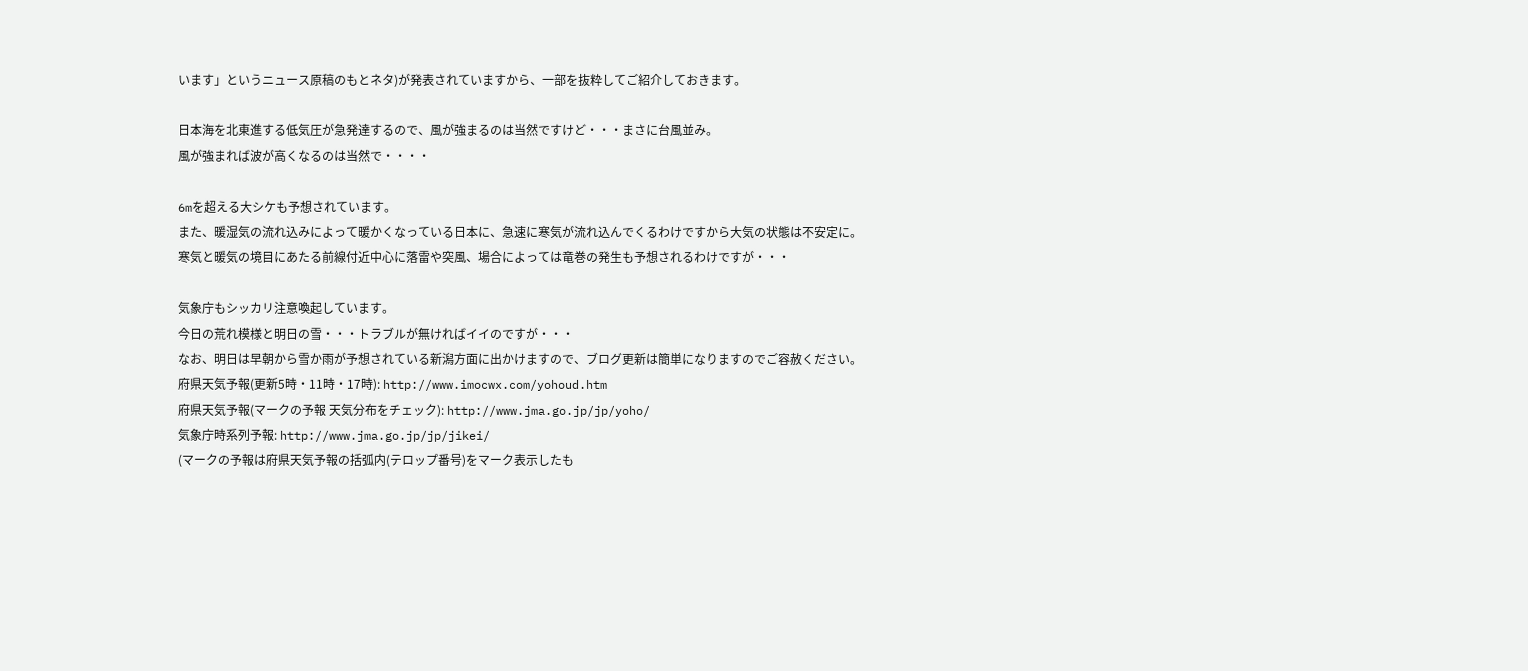います」というニュース原稿のもとネタ)が発表されていますから、一部を抜粋してご紹介しておきます。

日本海を北東進する低気圧が急発達するので、風が強まるのは当然ですけど・・・まさに台風並み。
風が強まれば波が高くなるのは当然で・・・・

6mを超える大シケも予想されています。
また、暖湿気の流れ込みによって暖かくなっている日本に、急速に寒気が流れ込んでくるわけですから大気の状態は不安定に。
寒気と暖気の境目にあたる前線付近中心に落雷や突風、場合によっては竜巻の発生も予想されるわけですが・・・

気象庁もシッカリ注意喚起しています。
今日の荒れ模様と明日の雪・・・トラブルが無ければイイのですが・・・
なお、明日は早朝から雪か雨が予想されている新潟方面に出かけますので、ブログ更新は簡単になりますのでご容赦ください。
府県天気予報(更新5時・11時・17時): http://www.imocwx.com/yohoud.htm
府県天気予報(マークの予報 天気分布をチェック): http://www.jma.go.jp/jp/yoho/
気象庁時系列予報: http://www.jma.go.jp/jp/jikei/
(マークの予報は府県天気予報の括弧内(テロップ番号)をマーク表示したも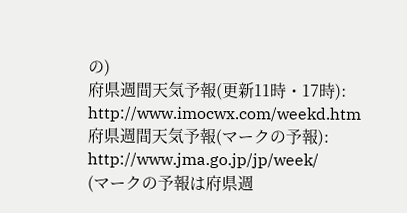の)
府県週間天気予報(更新11時・17時): http://www.imocwx.com/weekd.htm
府県週間天気予報(マークの予報): http://www.jma.go.jp/jp/week/
(マークの予報は府県週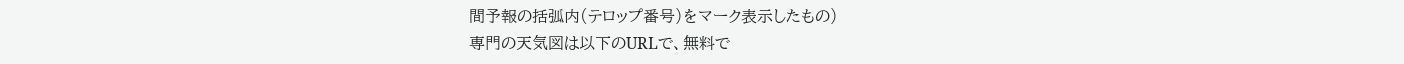間予報の括弧内(テロップ番号)をマーク表示したもの)
専門の天気図は以下のURLで、無料で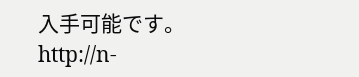入手可能です。
http://n-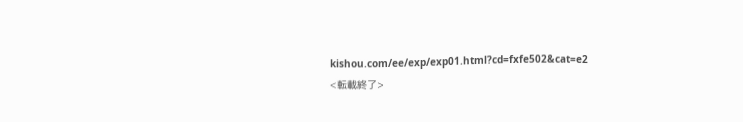kishou.com/ee/exp/exp01.html?cd=fxfe502&cat=e2
<転載終了>